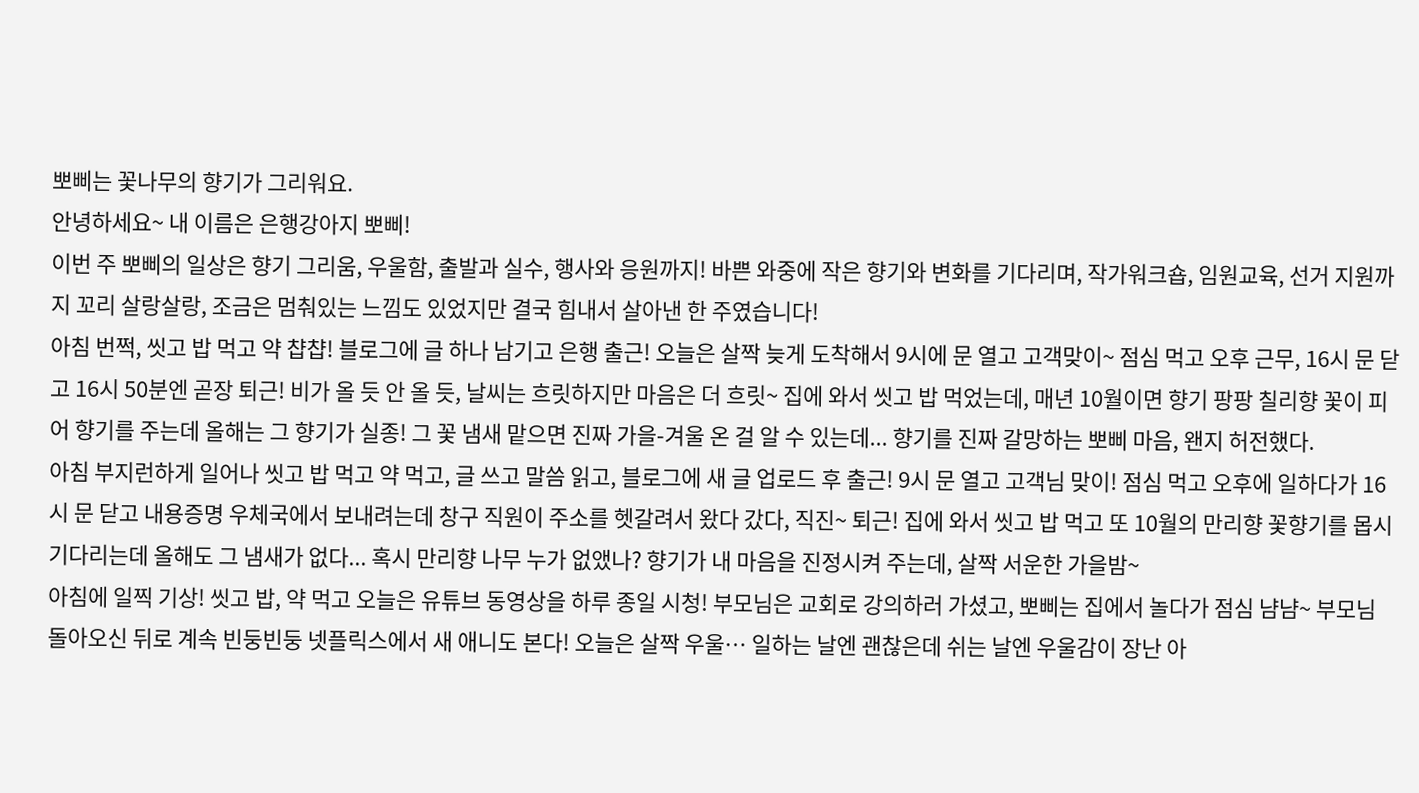뽀삐는 꽃나무의 향기가 그리워요.
안녕하세요~ 내 이름은 은행강아지 뽀삐!
이번 주 뽀삐의 일상은 향기 그리움, 우울함, 출발과 실수, 행사와 응원까지! 바쁜 와중에 작은 향기와 변화를 기다리며, 작가워크숍, 임원교육, 선거 지원까지 꼬리 살랑살랑, 조금은 멈춰있는 느낌도 있었지만 결국 힘내서 살아낸 한 주였습니다!
아침 번쩍, 씻고 밥 먹고 약 챱챱! 블로그에 글 하나 남기고 은행 출근! 오늘은 살짝 늦게 도착해서 9시에 문 열고 고객맞이~ 점심 먹고 오후 근무, 16시 문 닫고 16시 50분엔 곧장 퇴근! 비가 올 듯 안 올 듯, 날씨는 흐릿하지만 마음은 더 흐릿~ 집에 와서 씻고 밥 먹었는데, 매년 10월이면 향기 팡팡 칠리향 꽃이 피어 향기를 주는데 올해는 그 향기가 실종! 그 꽃 냄새 맡으면 진짜 가을-겨울 온 걸 알 수 있는데... 향기를 진짜 갈망하는 뽀삐 마음, 왠지 허전했다.
아침 부지런하게 일어나 씻고 밥 먹고 약 먹고, 글 쓰고 말씀 읽고, 블로그에 새 글 업로드 후 출근! 9시 문 열고 고객님 맞이! 점심 먹고 오후에 일하다가 16시 문 닫고 내용증명 우체국에서 보내려는데 창구 직원이 주소를 헷갈려서 왔다 갔다, 직진~ 퇴근! 집에 와서 씻고 밥 먹고 또 10월의 만리향 꽃향기를 몹시 기다리는데 올해도 그 냄새가 없다... 혹시 만리향 나무 누가 없앴나? 향기가 내 마음을 진정시켜 주는데, 살짝 서운한 가을밤~
아침에 일찍 기상! 씻고 밥, 약 먹고 오늘은 유튜브 동영상을 하루 종일 시청! 부모님은 교회로 강의하러 가셨고, 뽀삐는 집에서 놀다가 점심 냠냠~ 부모님 돌아오신 뒤로 계속 빈둥빈둥 넷플릭스에서 새 애니도 본다! 오늘은 살짝 우울… 일하는 날엔 괜찮은데 쉬는 날엔 우울감이 장난 아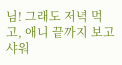님! 그래도 저녁 먹고, 애니 끝까지 보고 샤워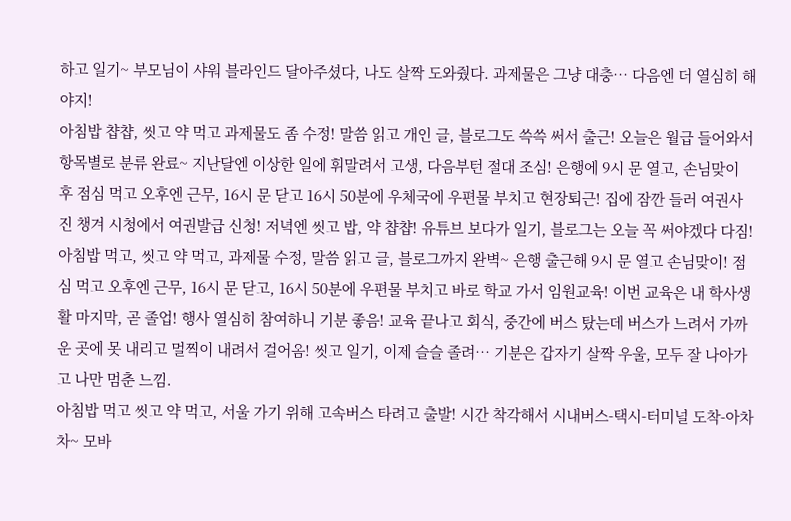하고 일기~ 부모님이 샤워 블라인드 달아주셨다, 나도 살짝 도와줬다. 과제물은 그냥 대충… 다음엔 더 열심히 해야지!
아침밥 챱챱, 씻고 약 먹고 과제물도 좀 수정! 말씀 읽고 개인 글, 블로그도 쓱쓱 써서 출근! 오늘은 월급 들어와서 항목별로 분류 완료~ 지난달엔 이상한 일에 휘말려서 고생, 다음부턴 절대 조심! 은행에 9시 문 열고, 손님맞이 후 점심 먹고 오후엔 근무, 16시 문 닫고 16시 50분에 우체국에 우편물 부치고 현장퇴근! 집에 잠깐 들러 여권사진 챙겨 시청에서 여권발급 신청! 저녁엔 씻고 밥, 약 챱챱! 유튜브 보다가 일기, 블로그는 오늘 꼭 써야겠다 다짐!
아침밥 먹고, 씻고 약 먹고, 과제물 수정, 말씀 읽고 글, 블로그까지 완벽~ 은행 출근해 9시 문 열고 손님맞이! 점심 먹고 오후엔 근무, 16시 문 닫고, 16시 50분에 우편물 부치고 바로 학교 가서 임원교육! 이번 교육은 내 학사생활 마지막, 곧 졸업! 행사 열심히 참여하니 기분 좋음! 교육 끝나고 회식, 중간에 버스 탔는데 버스가 느려서 가까운 곳에 못 내리고 멀찍이 내려서 걸어옴! 씻고 일기, 이제 슬슬 졸려… 기분은 갑자기 살짝 우울, 모두 잘 나아가고 나만 멈춘 느낌.
아침밥 먹고 씻고 약 먹고, 서울 가기 위해 고속버스 타려고 출발! 시간 착각해서 시내버스-택시-터미널 도착-아차차~ 모바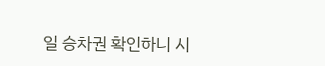일 승차권 확인하니 시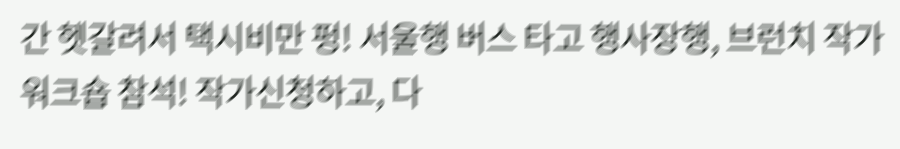간 헷갈려서 택시비만 펑! 서울행 버스 타고 행사장행, 브런치 작가 워크숍 참석! 작가신청하고, 다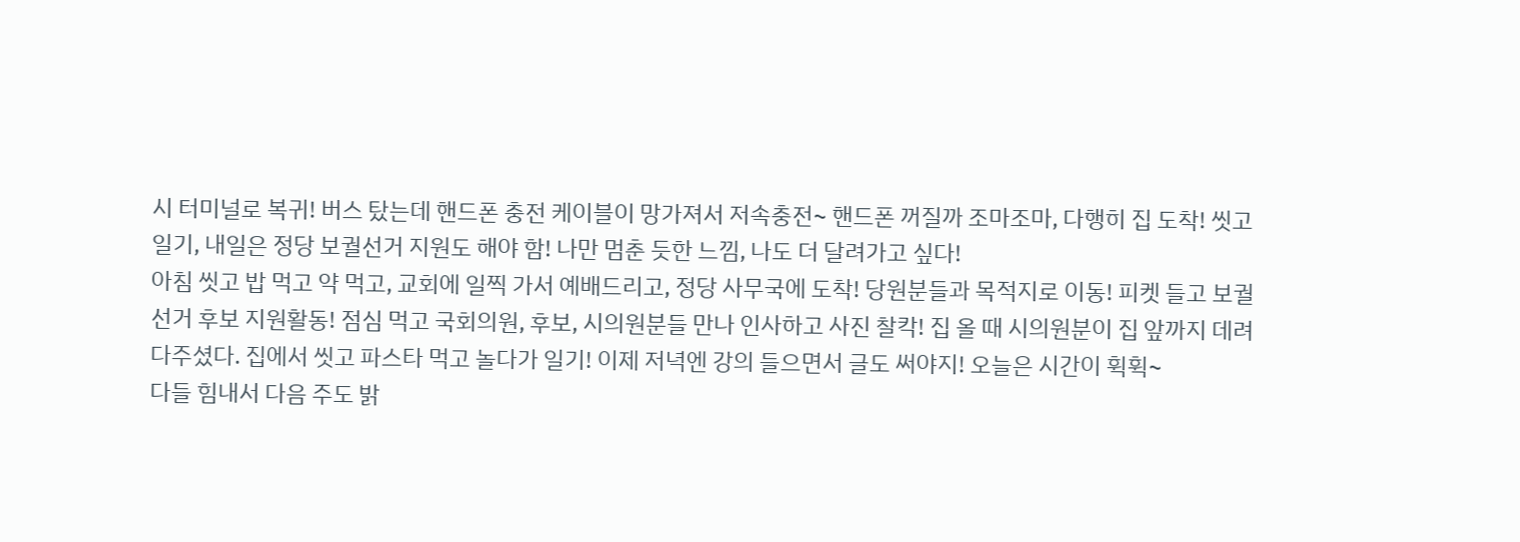시 터미널로 복귀! 버스 탔는데 핸드폰 충전 케이블이 망가져서 저속충전~ 핸드폰 꺼질까 조마조마, 다행히 집 도착! 씻고 일기, 내일은 정당 보궐선거 지원도 해야 함! 나만 멈춘 듯한 느낌, 나도 더 달려가고 싶다!
아침 씻고 밥 먹고 약 먹고, 교회에 일찍 가서 예배드리고, 정당 사무국에 도착! 당원분들과 목적지로 이동! 피켓 들고 보궐선거 후보 지원활동! 점심 먹고 국회의원, 후보, 시의원분들 만나 인사하고 사진 찰칵! 집 올 때 시의원분이 집 앞까지 데려다주셨다. 집에서 씻고 파스타 먹고 놀다가 일기! 이제 저녁엔 강의 들으면서 글도 써야지! 오늘은 시간이 휙휙~
다들 힘내서 다음 주도 밝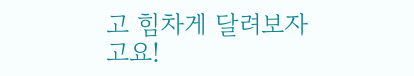고 힘차게 달려보자고요!